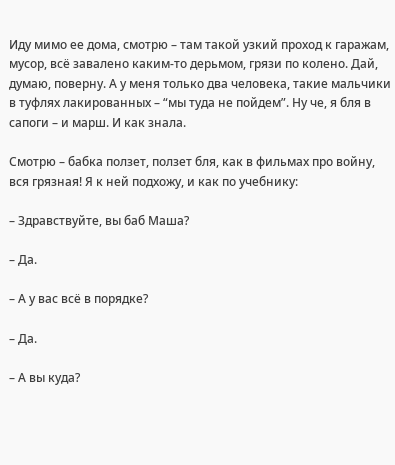Иду мимо ее дома, смотрю – там такой узкий проход к гаражам, мусор, всё завалено каким-то дерьмом, грязи по колено. Дай, думаю, поверну. А у меня только два человека, такие мальчики в туфлях лакированных – “мы туда не пойдем”. Ну че, я бля в сапоги – и марш. И как знала.

Смотрю – бабка ползет, ползет бля, как в фильмах про войну, вся грязная! Я к ней подхожу, и как по учебнику:

– Здравствуйте, вы баб Маша?

– Да.

– А у вас всё в порядке?

– Да.

– А вы куда?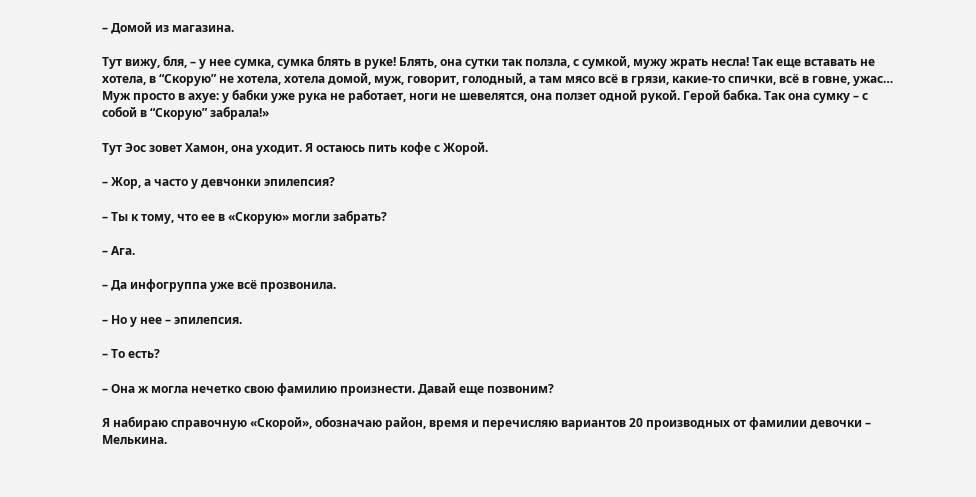– Домой из магазина.

Тут вижу, бля, – у нее сумка, сумка блять в руке! Блять, она сутки так ползла, с сумкой, мужу жрать несла! Так еще вставать не хотела, в “Скорую” не хотела, хотела домой, муж, говорит, голодный, а там мясо всё в грязи, какие-то спички, всё в говне, ужас… Муж просто в ахуе: у бабки уже рука не работает, ноги не шевелятся, она ползет одной рукой. Герой бабка. Так она сумку – с собой в “Скорую” забрала!»

Тут Эос зовет Хамон, она уходит. Я остаюсь пить кофе с Жорой.

– Жор, а часто у девчонки эпилепсия?

– Ты к тому, что ее в «Скорую» могли забрать?

– Ага.

– Да инфогруппа уже всё прозвонила.

– Но у нее – эпилепсия.

– То есть?

– Она ж могла нечетко свою фамилию произнести. Давай еще позвоним?

Я набираю справочную «Скорой», обозначаю район, время и перечисляю вариантов 20 производных от фамилии девочки – Мелькина.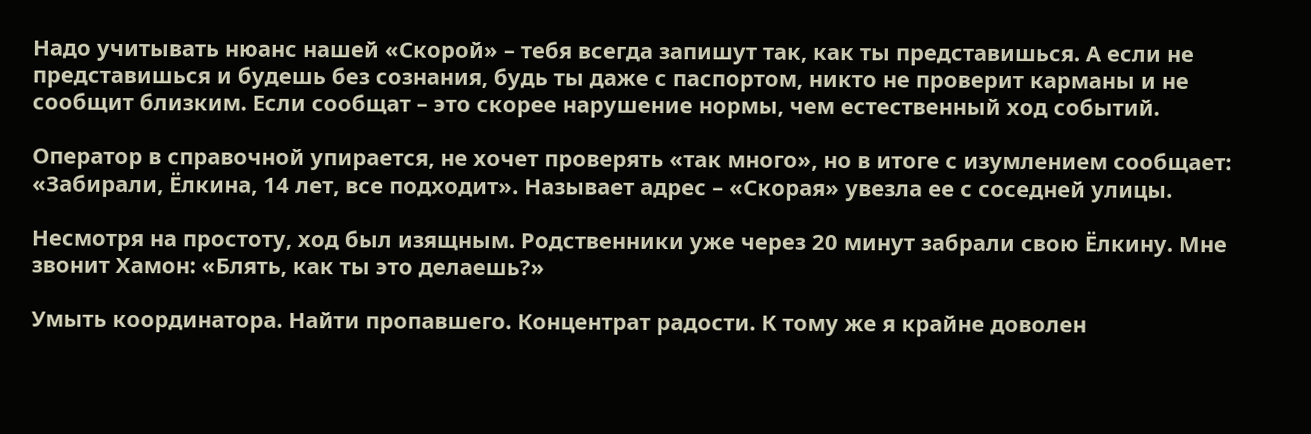Надо учитывать нюанс нашей «Скорой» – тебя всегда запишут так, как ты представишься. А если не представишься и будешь без сознания, будь ты даже с паспортом, никто не проверит карманы и не сообщит близким. Если сообщат – это скорее нарушение нормы, чем естественный ход событий.

Оператор в справочной упирается, не хочет проверять «так много», но в итоге с изумлением сообщает: «Забирали, Ёлкина, 14 лет, все подходит». Называет адрес – «Скорая» увезла ее с соседней улицы.

Несмотря на простоту, ход был изящным. Родственники уже через 20 минут забрали свою Ёлкину. Мне звонит Хамон: «Блять, как ты это делаешь?»

Умыть координатора. Найти пропавшего. Концентрат радости. К тому же я крайне доволен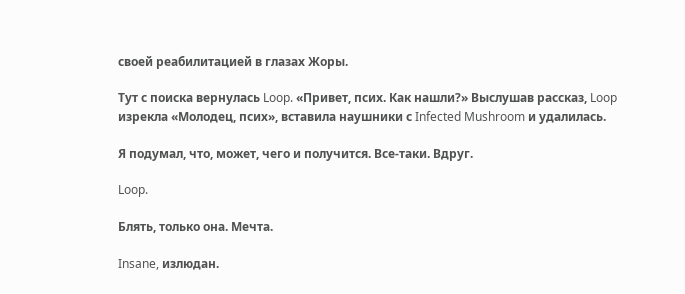своей реабилитацией в глазах Жоры.

Тут с поиска вернулась Loop. «Привет, псих. Как нашли?» Выслушав рассказ, Loop изрекла «Молодец, псих», вставила наушники с Infected Mushroom и удалилась.

Я подумал, что, может, чего и получится. Все-таки. Вдруг.

Loop.

Блять, только она. Мечта.

Insane, излюдан.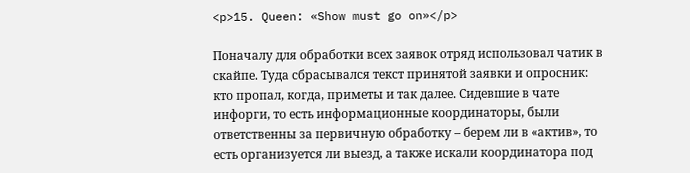<p>15. Queen: «Show must go on»</p>

Поначалу для обработки всех заявок отряд использовал чатик в скайпе. Туда сбрасывался текст принятой заявки и опросник: кто пропал, когда, приметы и так далее. Сидевшие в чате инфорги, то есть информационные координаторы, были ответственны за первичную обработку – берем ли в «актив», то есть организуется ли выезд, а также искали координатора под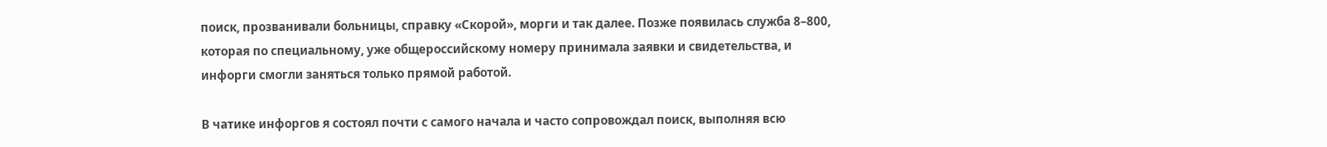поиск, прозванивали больницы, справку «Скорой», морги и так далее. Позже появилась служба 8–800, которая по специальному, уже общероссийскому номеру принимала заявки и свидетельства, и инфорги смогли заняться только прямой работой.

В чатике инфоргов я состоял почти с самого начала и часто сопровождал поиск, выполняя всю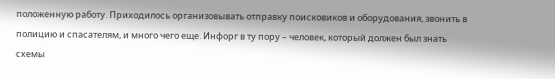положенную работу. Приходилось организовывать отправку поисковиков и оборудования, звонить в полицию и спасателям, и много чего еще. Инфорг в ту пору – человек, который должен был знать схемы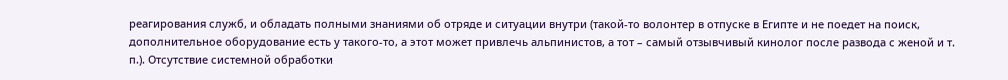реагирования служб, и обладать полными знаниями об отряде и ситуации внутри (такой-то волонтер в отпуске в Египте и не поедет на поиск, дополнительное оборудование есть у такого-то, а этот может привлечь альпинистов, а тот – самый отзывчивый кинолог после развода с женой и т. п.). Отсутствие системной обработки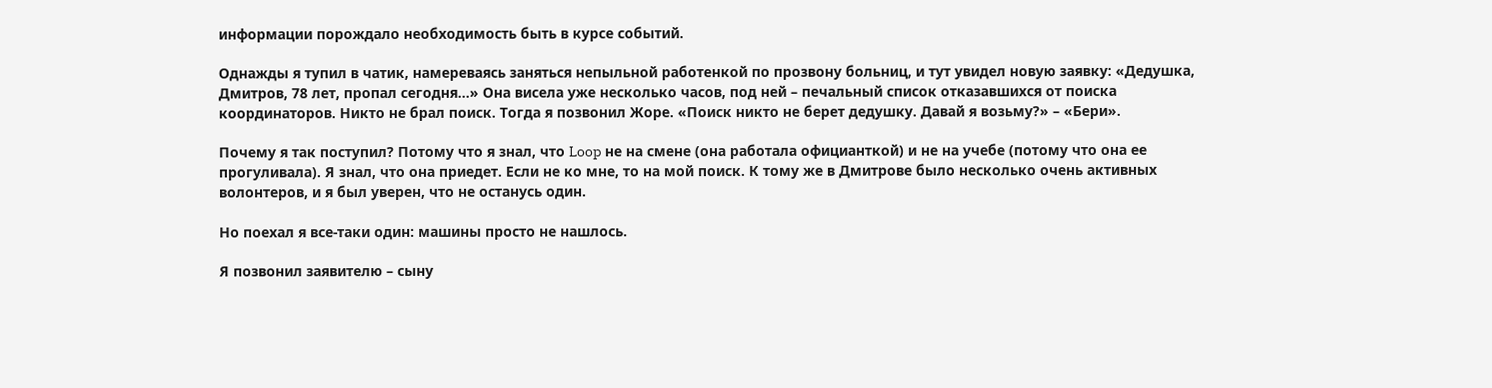информации порождало необходимость быть в курсе событий.

Однажды я тупил в чатик, намереваясь заняться непыльной работенкой по прозвону больниц, и тут увидел новую заявку: «Дедушка, Дмитров, 78 лет, пропал сегодня…» Она висела уже несколько часов, под ней – печальный список отказавшихся от поиска координаторов. Никто не брал поиск. Тогда я позвонил Жоре. «Поиск никто не берет дедушку. Давай я возьму?» – «Бери».

Почему я так поступил? Потому что я знал, что Loop не на смене (она работала официанткой) и не на учебе (потому что она ее прогуливала). Я знал, что она приедет. Если не ко мне, то на мой поиск. К тому же в Дмитрове было несколько очень активных волонтеров, и я был уверен, что не останусь один.

Но поехал я все-таки один: машины просто не нашлось.

Я позвонил заявителю – сыну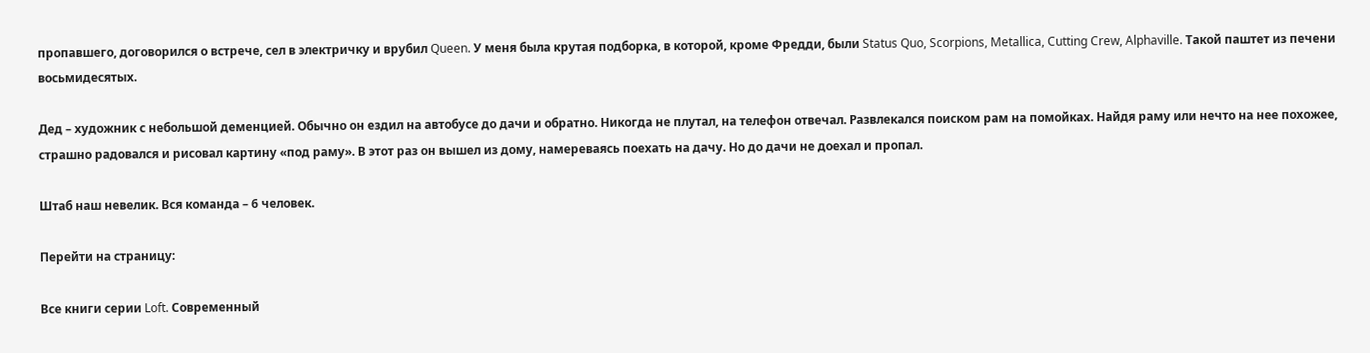пропавшего, договорился о встрече, сел в электричку и врубил Queen. У меня была крутая подборка, в которой, кроме Фредди, были Status Quo, Scorpions, Metallica, Cutting Crew, Alphaville. Такой паштет из печени восьмидесятых.

Дед – художник с небольшой деменцией. Обычно он ездил на автобусе до дачи и обратно. Никогда не плутал, на телефон отвечал. Развлекался поиском рам на помойках. Найдя раму или нечто на нее похожее, страшно радовался и рисовал картину «под раму». В этот раз он вышел из дому, намереваясь поехать на дачу. Но до дачи не доехал и пропал.

Штаб наш невелик. Вся команда – 6 человек.

Перейти на страницу:

Все книги серии Loft. Современный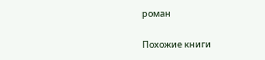роман

Похожие книги